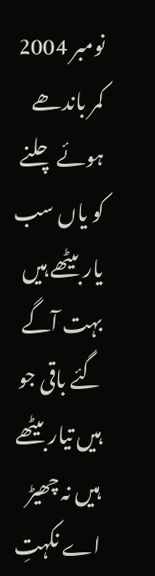نومبر 2004
کمر باندھے ہوئے چلنے کو یاں سب یار بیٹھے ہیں بہت آگے گئے باقی جو ہیں تیار بیٹھے ہیں نہ چھیڑ اے نکہتِ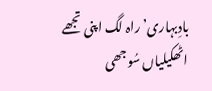بادِبہاری’ راہ لگ اپنی تجھے اٹھکیلیاں سُوجھی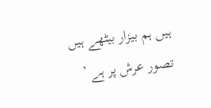ہیں ہم بیزار بیٹھے ہیں تصور عرش پر ہے ’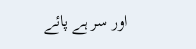اور سر ہے پائے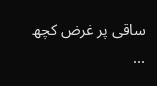ساقی پر غرض کچھ ...